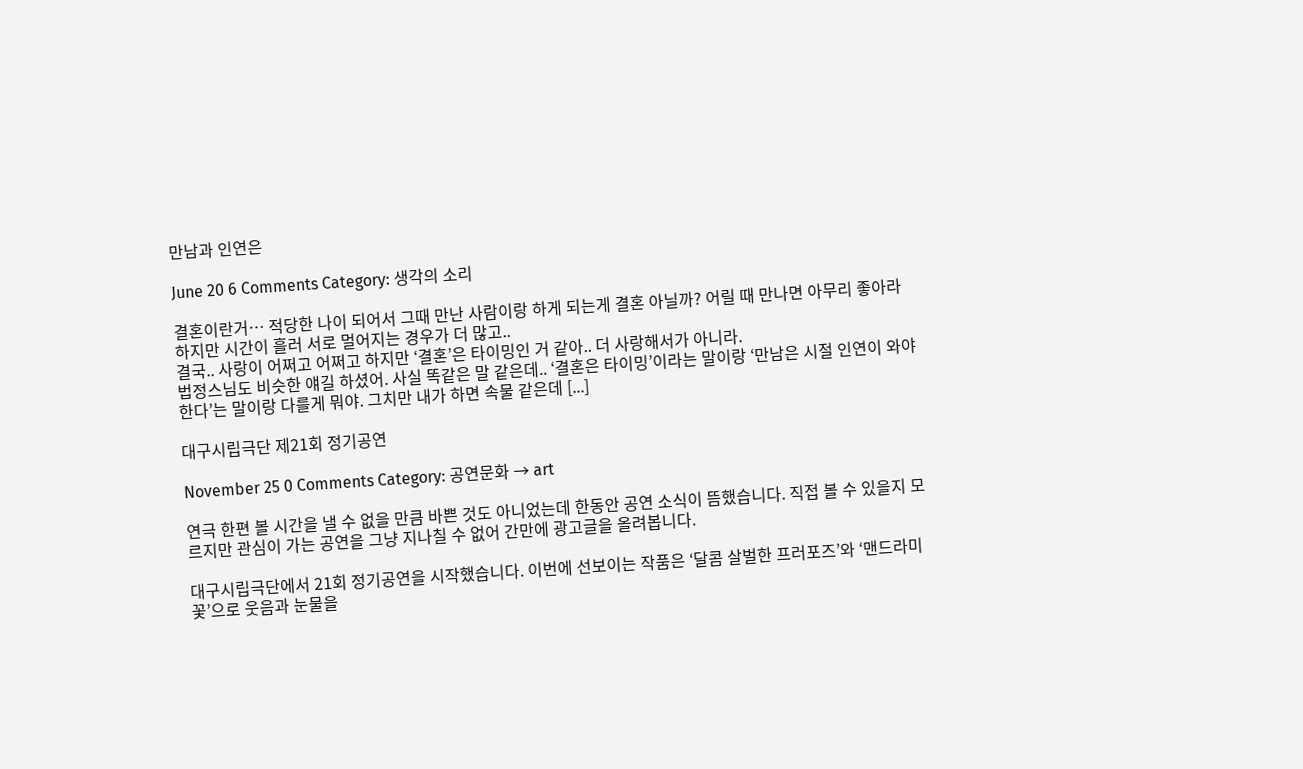만남과 인연은

June 20 6 Comments Category: 생각의 소리

결혼이란거… 적당한 나이 되어서 그때 만난 사람이랑 하게 되는게 결혼 아닐까? 어릴 때 만나면 아무리 좋아라 하지만 시간이 흘러 서로 멀어지는 경우가 더 많고..
결국.. 사랑이 어쩌고 어쩌고 하지만 ‘결혼’은 타이밍인 거 같아.. 더 사랑해서가 아니라.
법정스님도 비슷한 얘길 하셨어. 사실 똑같은 말 같은데.. ‘결혼은 타이밍’이라는 말이랑 ‘만남은 시절 인연이 와야한다’는 말이랑 다를게 뭐야. 그치만 내가 하면 속물 같은데 [...]

대구시립극단 제21회 정기공연

November 25 0 Comments Category: 공연문화 → art

연극 한편 볼 시간을 낼 수 없을 만큼 바쁜 것도 아니었는데 한동안 공연 소식이 뜸했습니다. 직접 볼 수 있을지 모르지만 관심이 가는 공연을 그냥 지나칠 수 없어 간만에 광고글을 올려봅니다.

대구시립극단에서 21회 정기공연을 시작했습니다. 이번에 선보이는 작품은 ‘달콤 살벌한 프러포즈’와 ‘맨드라미 꽃’으로 웃음과 눈물을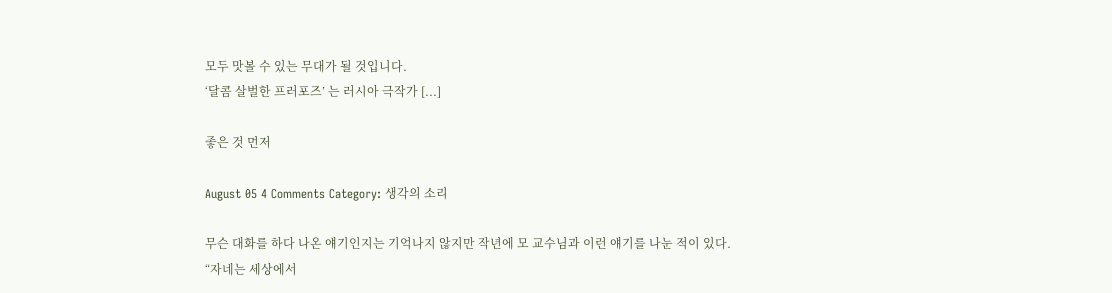모두 맛볼 수 있는 무대가 될 것입니다.
‘달콤 살벌한 프러포즈’ 는 러시아 극작가 [...]

좋은 것 먼저

August 05 4 Comments Category: 생각의 소리

무슨 대화를 하다 나온 얘기인지는 기억나지 않지만 작년에 모 교수님과 이런 얘기를 나눈 적이 있다.
“자네는 세상에서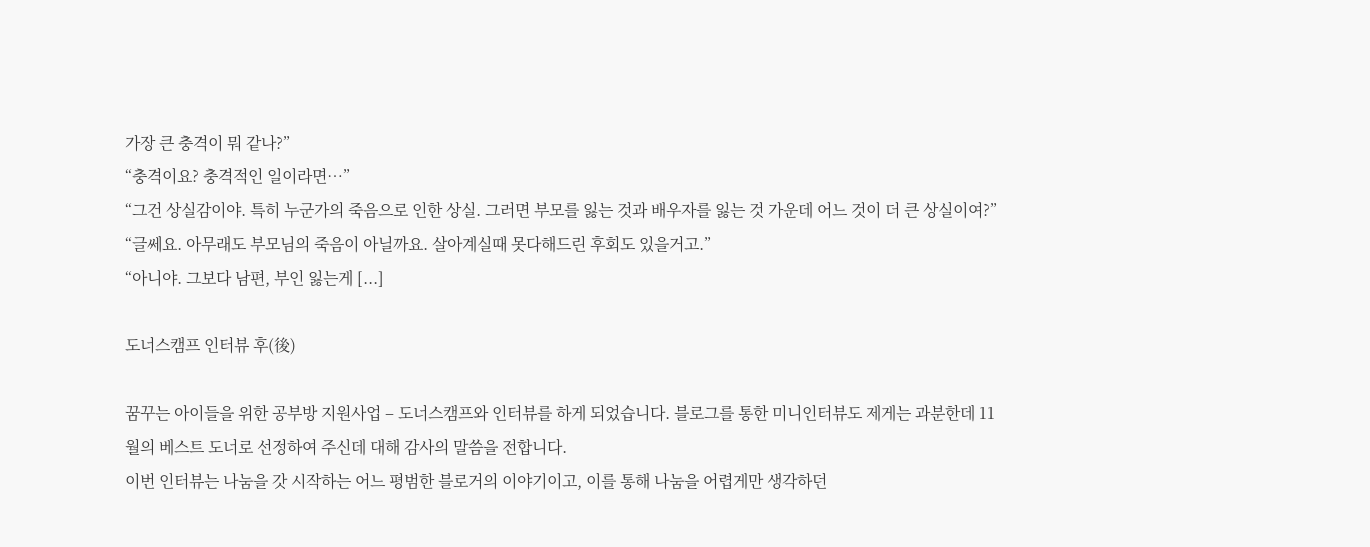가장 큰 충격이 뭐 같나?”
“충격이요? 충격적인 일이라면…”
“그건 상실감이야. 특히 누군가의 죽음으로 인한 상실. 그러면 부모를 잃는 것과 배우자를 잃는 것 가운데 어느 것이 더 큰 상실이여?”
“글쎄요. 아무래도 부모님의 죽음이 아닐까요. 살아계실때 못다해드린 후회도 있을거고.”
“아니야. 그보다 남편, 부인 잃는게 [...]

도너스캠프 인터뷰 후(後)

꿈꾸는 아이들을 위한 공부방 지원사업 – 도너스캠프와 인터뷰를 하게 되었습니다. 블로그를 통한 미니인터뷰도 제게는 과분한데 11월의 베스트 도너로 선정하여 주신데 대해 감사의 말씀을 전합니다.
이번 인터뷰는 나눔을 갓 시작하는 어느 평범한 블로거의 이야기이고, 이를 통해 나눔을 어렵게만 생각하던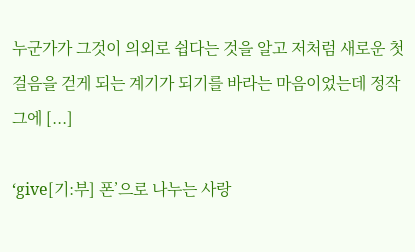누군가가 그것이 의외로 쉽다는 것을 알고 저처럼 새로운 첫걸음을 걷게 되는 계기가 되기를 바라는 마음이었는데 정작 그에 [...]

‘give[기:부] 폰’으로 나누는 사랑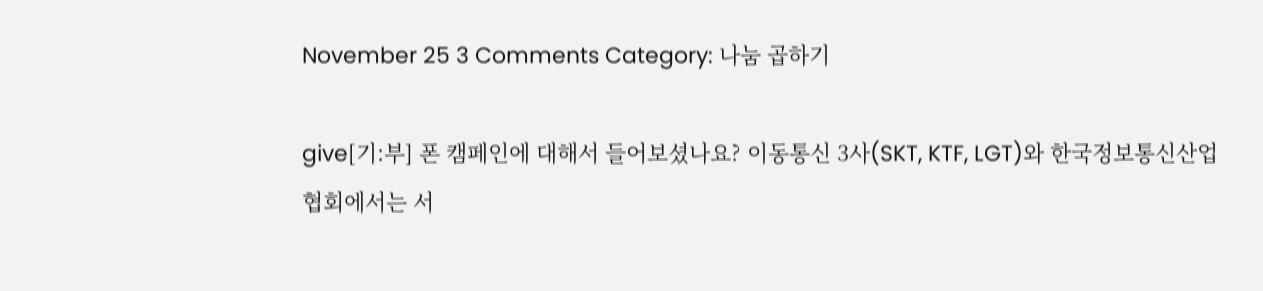November 25 3 Comments Category: 나눔 곱하기

give[기:부] 폰 캠페인에 대해서 들어보셨나요? 이동통신 3사(SKT, KTF, LGT)와 한국정보통신산업협회에서는 서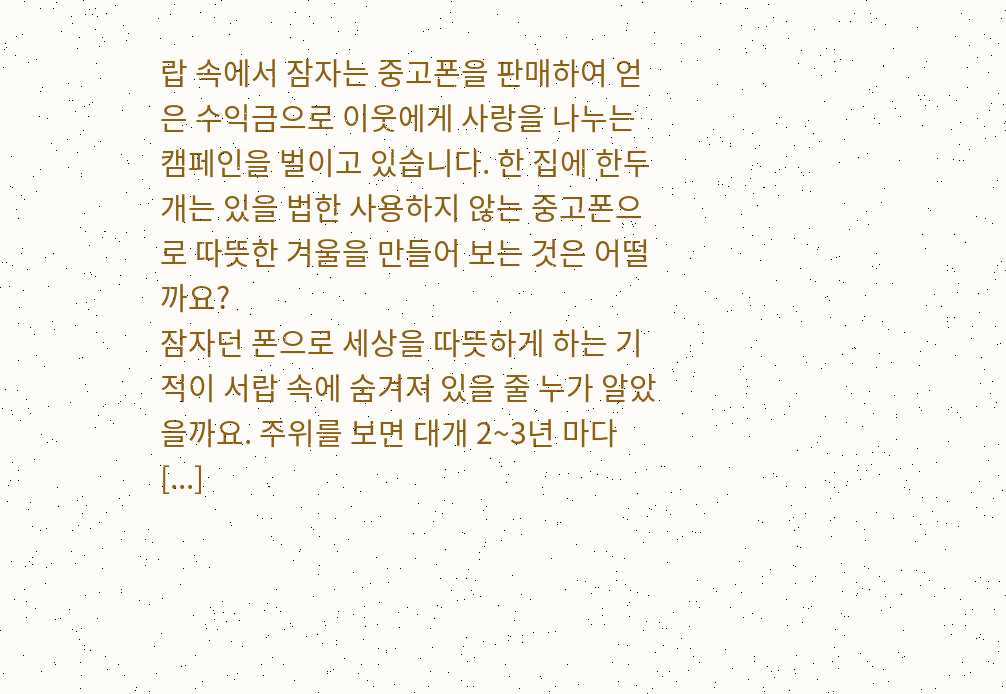랍 속에서 잠자는 중고폰을 판매하여 얻은 수익금으로 이웃에게 사랑을 나누는 캠페인을 벌이고 있습니다. 한 집에 한두개는 있을 법한 사용하지 않는 중고폰으로 따뜻한 겨울을 만들어 보는 것은 어떨까요?
잠자던 폰으로 세상을 따뜻하게 하는 기적이 서랍 속에 숨겨져 있을 줄 누가 알았을까요. 주위를 보면 대개 2~3년 마다 [...]